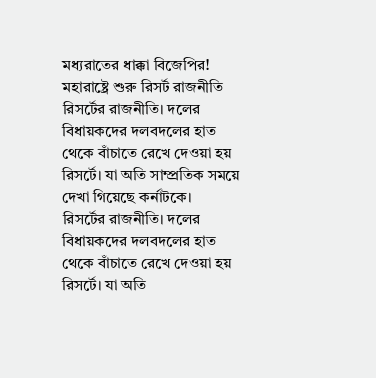মধ্যরাতের ধাক্কা বিজেপির! মহারাষ্ট্রে শুরু রিসর্ট রাজনীতি
রিসর্টের রাজনীতি। দলের বিধায়কদের দলবদলের হাত থেকে বাঁচাতে রেখে দেওয়া হয় রিসর্টে। যা অতি সাম্প্রতিক সময়ে দেখা গিয়েছে কর্নাটকে।
রিসর্টের রাজনীতি। দলের বিধায়কদের দলবদলের হাত থেকে বাঁচাতে রেখে দেওয়া হয় রিসর্টে। যা অতি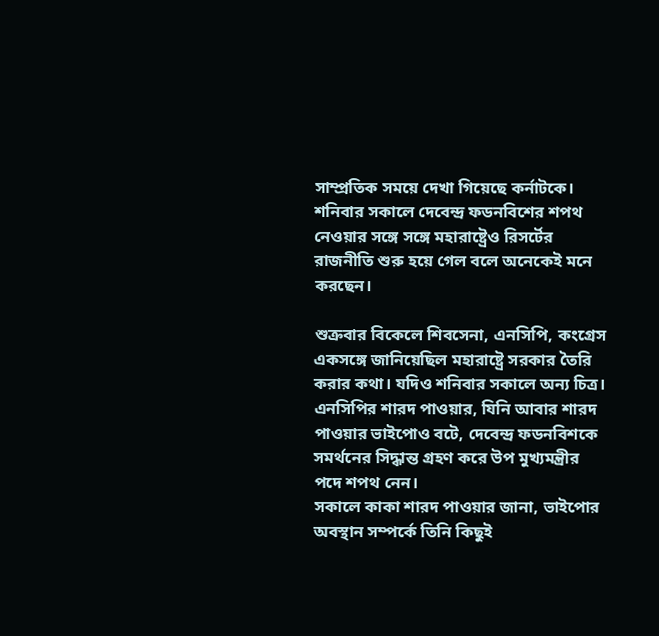সাম্প্রতিক সময়ে দেখা গিয়েছে কর্নাটকে। শনিবার সকালে দেবেন্দ্র ফডনবিশের শপথ নেওয়ার সঙ্গে সঙ্গে মহারাষ্ট্রেও রিসর্টের রাজনীতি শুরু হয়ে গেল বলে অনেকেই মনে করছেন।

শুক্রবার বিকেলে শিবসেনা, এনসিপি, কংগ্রেস একসঙ্গে জানিয়েছিল মহারাষ্ট্রে সরকার তৈরি করার কথা। যদিও শনিবার সকালে অন্য চিত্র। এনসিপির শারদ পাওয়ার, যিনি আবার শারদ পাওয়ার ভাইপোও বটে, দেবেন্দ্র ফডনবিশকে সমর্থনের সিদ্ধান্ত গ্রহণ করে উপ মুখ্যমন্ত্রীর পদে শপথ নেন।
সকালে কাকা শারদ পাওয়ার জানা, ভাইপোর অবস্থান সম্পর্কে তিনি কিছুই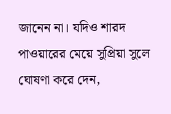জানেন না। যদিও শারদ পাওয়ারের মেয়ে সুপ্রিয়া সুলে ঘোষণা করে দেন,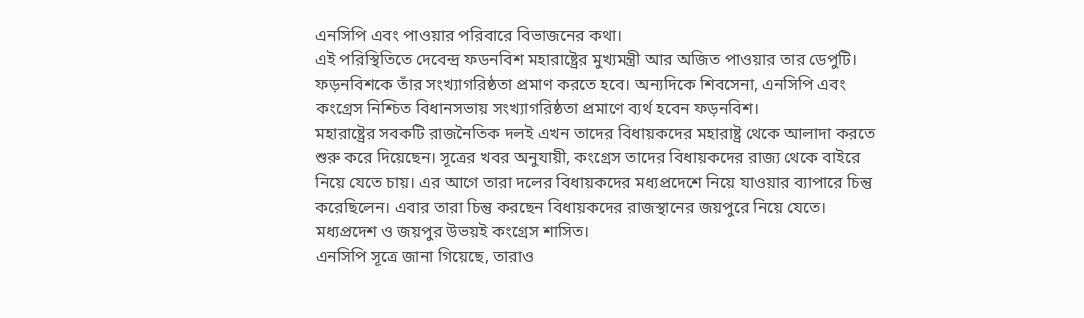এনসিপি এবং পাওয়ার পরিবারে বিভাজনের কথা।
এই পরিস্থিতিতে দেবেন্দ্র ফডনবিশ মহারাষ্ট্রের মুখ্যমন্ত্রী আর অজিত পাওয়ার তার ডেপুটি। ফড়নবিশকে তাঁর সংখ্যাগরিষ্ঠতা প্রমাণ করতে হবে। অন্যদিকে শিবসেনা, এনসিপি এবং কংগ্রেস নিশ্চিত বিধানসভায় সংখ্যাগরিষ্ঠতা প্রমাণে ব্যর্থ হবেন ফড়নবিশ।
মহারাষ্ট্রের সবকটি রাজনৈতিক দলই এখন তাদের বিধায়কদের মহারাষ্ট্র থেকে আলাদা করতে শুরু করে দিয়েছেন। সূত্রের খবর অনুযায়ী, কংগ্রেস তাদের বিধায়কদের রাজ্য থেকে বাইরে নিয়ে যেতে চায়। এর আগে তারা দলের বিধায়কদের মধ্যপ্রদেশে নিয়ে যাওয়ার ব্যাপারে চিন্তু করেছিলেন। এবার তারা চিন্তু করছেন বিধায়কদের রাজস্থানের জয়পুরে নিয়ে যেতে। মধ্যপ্রদেশ ও জয়পুর উভয়ই কংগ্রেস শাসিত।
এনসিপি সূত্রে জানা গিয়েছে, তারাও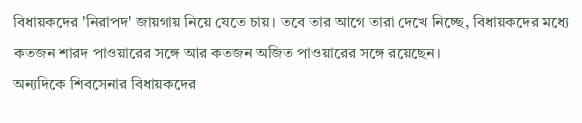বিধায়কদের 'নিরাপদ' জায়গায় নিয়ে যেতে চায়। তবে তার আগে তারা দেখে নিচ্ছে, বিধায়কদের মধ্যে কতজন শারদ পাওয়ারের সঙ্গে আর কতজন অজিত পাওয়ারের সঙ্গে রয়েছেন।
অন্যদিকে শিবসেনার বিধায়কদের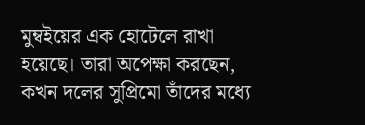মুম্বইয়ের এক হোটেলে রাখা হয়েছে। তারা অপেক্ষা করছেন, কখন দলের সুপ্রিমো তাঁদের মধ্যে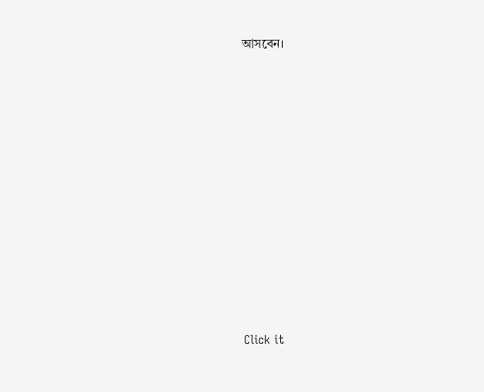আসবেন।












Click it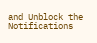and Unblock the Notifications